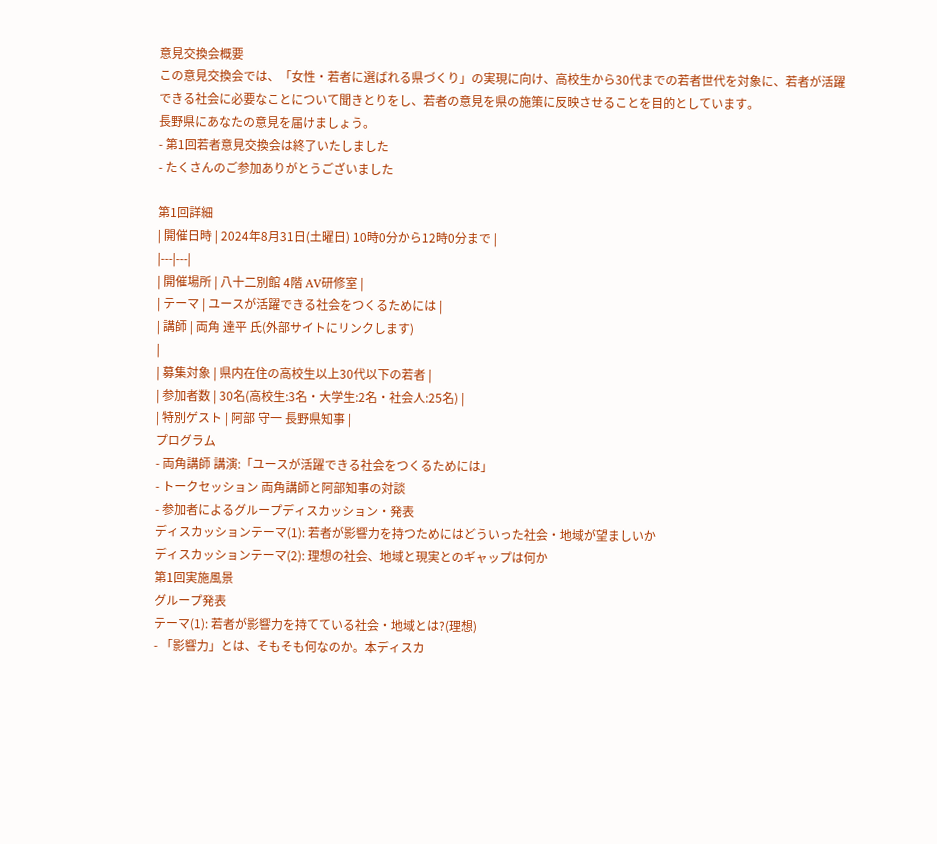意見交換会概要
この意見交換会では、「女性・若者に選ばれる県づくり」の実現に向け、高校生から30代までの若者世代を対象に、若者が活躍できる社会に必要なことについて聞きとりをし、若者の意見を県の施策に反映させることを目的としています。
長野県にあなたの意見を届けましょう。
- 第1回若者意見交換会は終了いたしました
- たくさんのご参加ありがとうございました

第1回詳細
| 開催日時 | 2024年8月31日(土曜日) 10時0分から12時0分まで |
|---|---|
| 開催場所 | 八十二別館 4階 AV研修室 |
| テーマ | ユースが活躍できる社会をつくるためには |
| 講師 | 両角 達平 氏(外部サイトにリンクします)
|
| 募集対象 | 県内在住の高校生以上30代以下の若者 |
| 参加者数 | 30名(高校生:3名・大学生:2名・社会人:25名) |
| 特別ゲスト | 阿部 守一 長野県知事 |
プログラム
- 両角講師 講演:「ユースが活躍できる社会をつくるためには」
- トークセッション 両角講師と阿部知事の対談
- 参加者によるグループディスカッション・発表
ディスカッションテーマ(1): 若者が影響力を持つためにはどういった社会・地域が望ましいか
ディスカッションテーマ(2): 理想の社会、地域と現実とのギャップは何か
第1回実施風景
グループ発表
テーマ(1): 若者が影響力を持てている社会・地域とは?(理想)
- 「影響力」とは、そもそも何なのか。本ディスカ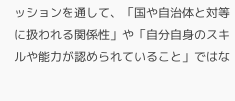ッションを通して、「国や自治体と対等に扱われる関係性」や「自分自身のスキルや能力が認められていること」ではな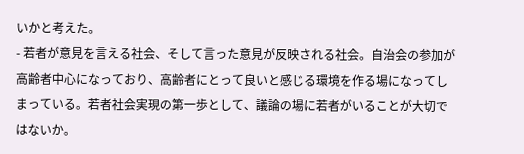いかと考えた。
- 若者が意見を言える社会、そして言った意見が反映される社会。自治会の参加が高齢者中心になっており、高齢者にとって良いと感じる環境を作る場になってしまっている。若者社会実現の第一歩として、議論の場に若者がいることが大切ではないか。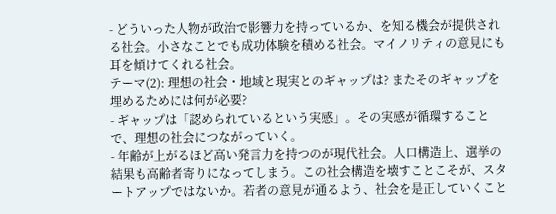- どういった人物が政治で影響力を持っているか、を知る機会が提供される社会。小さなことでも成功体験を積める社会。マイノリティの意見にも耳を傾けてくれる社会。
テーマ(2): 理想の社会・地域と現実とのギャップは? またそのギャップを埋めるためには何が必要?
- ギャップは「認められているという実感」。その実感が循環することで、理想の社会につながっていく。
- 年齢が上がるほど高い発言力を持つのが現代社会。人口構造上、選挙の結果も高齢者寄りになってしまう。この社会構造を壊すことこそが、スタートアップではないか。若者の意見が通るよう、社会を是正していくこと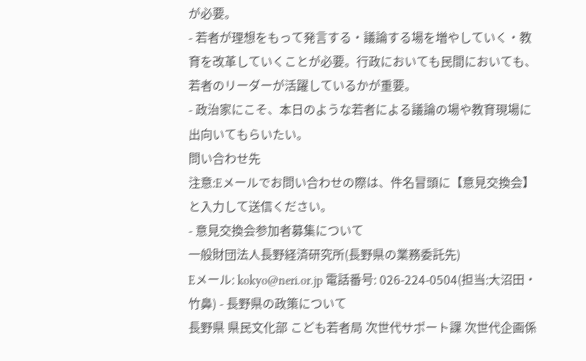が必要。
- 若者が理想をもって発言する・議論する場を増やしていく・教育を改革していくことが必要。行政においても民間においても、若者のリーダーが活躍しているかが重要。
- 政治家にこそ、本日のような若者による議論の場や教育現場に出向いてもらいたい。
問い合わせ先
注意:Eメールでお問い合わせの際は、件名冒頭に【意見交換会】と入力して送信ください。
- 意見交換会参加者募集について
一般財団法人長野経済研究所(長野県の業務委託先)
Eメール: kokyo@neri.or.jp 電話番号: 026-224-0504(担当:大沼田・竹鼻) - 長野県の政策について
長野県 県民文化部 こども若者局 次世代サポート課 次世代企画係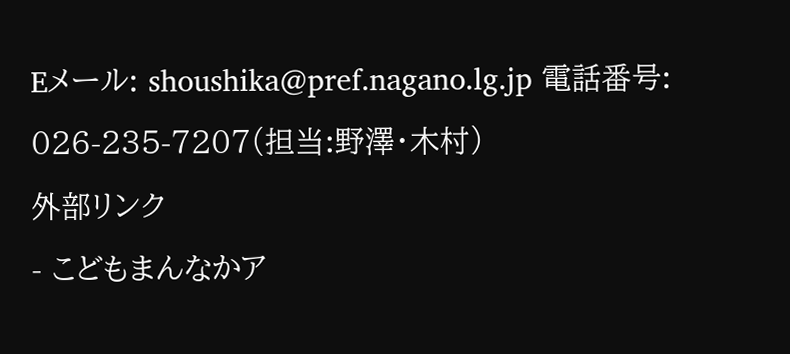Eメール: shoushika@pref.nagano.lg.jp 電話番号: 026-235-7207(担当:野澤・木村)
外部リンク
- こどもまんなかア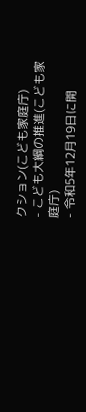クション(こども家庭庁)
- こども大綱の推進(こども家庭庁)
- 令和5年12月19日に開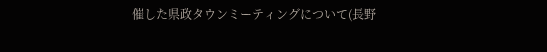催した県政タウンミーティングについて(長野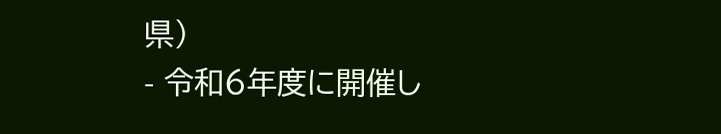県)
- 令和6年度に開催し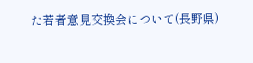た若者意見交換会について(長野県)